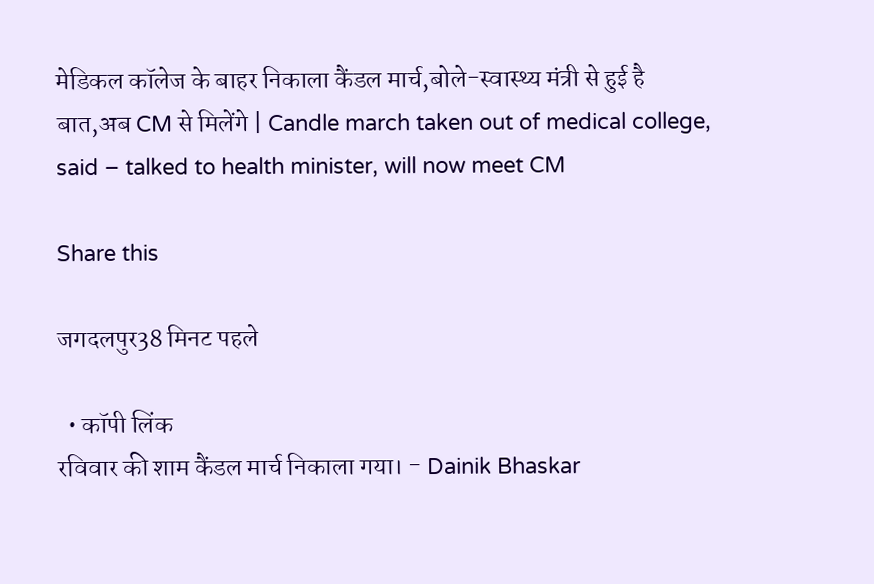मेडिकल कॉलेज के बाहर निकाला कैंडल मार्च,बोले-स्वास्थ्य मंत्री से हुई है बात,अब CM से मिलेंगे | Candle march taken out of medical college, said – talked to health minister, will now meet CM

Share this

जगदलपुर38 मिनट पहले

  • कॉपी लिंक
रविवार की शाम कैंडल मार्च निकाला गया। - Dainik Bhaskar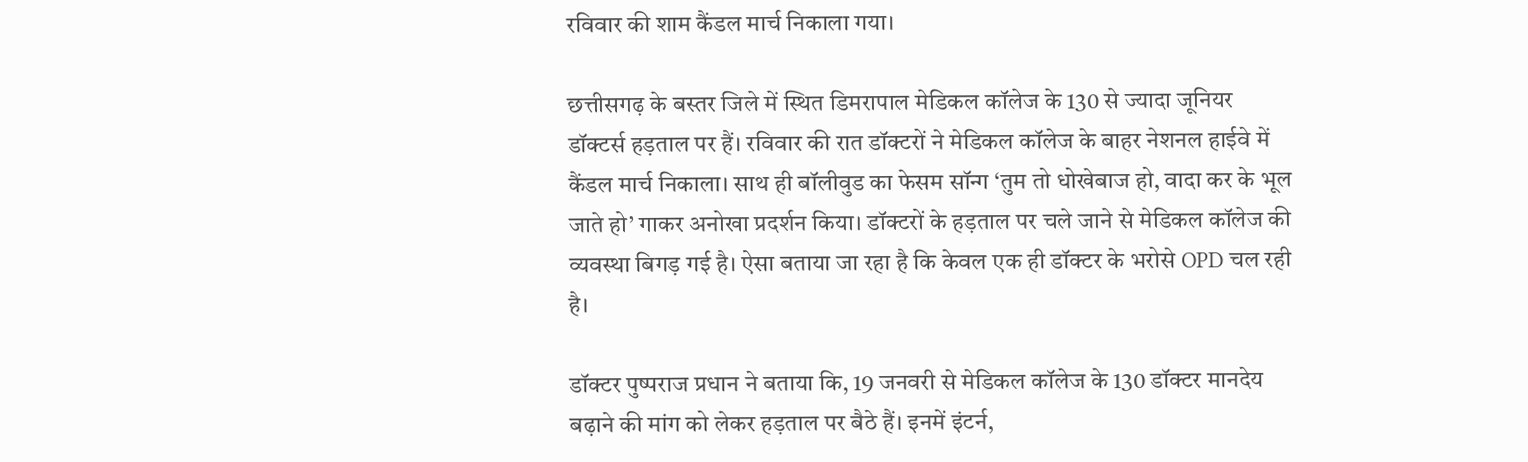रविवार की शाम कैंडल मार्च निकाला गया।

छत्तीसगढ़ के बस्तर जिले में स्थित डिमरापाल मेडिकल कॉलेज के 130 से ज्यादा जूनियर डॉक्टर्स हड़ताल पर हैं। रविवार की रात डॉक्टरों ने मेडिकल कॉलेज के बाहर नेशनल हाईवे में कैंडल मार्च निकाला। साथ ही बॉलीवुड का फेसम सॉन्ग ‘तुम तो धोखेबाज हो, वादा कर के भूल जाते हो’ गाकर अनोखा प्रदर्शन किया। डॉक्टरों के हड़ताल पर चले जाने से मेडिकल कॉलेज की व्यवस्था बिगड़ गई है। ऐसा बताया जा रहा है कि केवल एक ही डॉक्टर के भरोसे OPD चल रही है।

डॉक्टर पुष्पराज प्रधान ने बताया कि, 19 जनवरी से मेडिकल कॉलेज के 130 डॉक्टर मानदेय बढ़ाने की मांग को लेकर हड़ताल पर बैठे हैं। इनमें इंटर्न,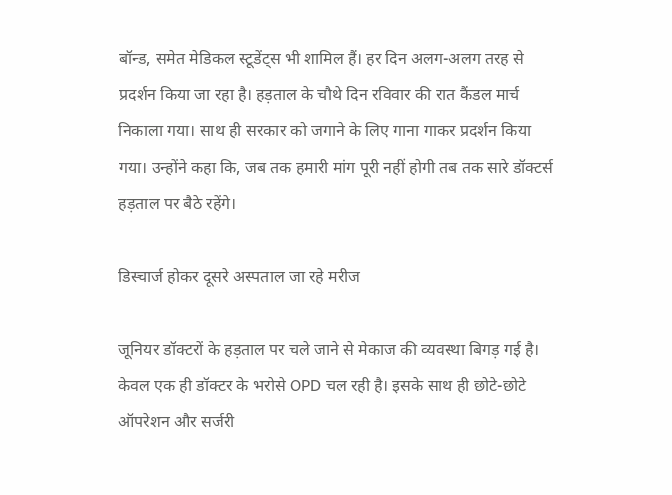बॉन्ड, समेत मेडिकल स्टूडेंट्स भी शामिल हैं। हर दिन अलग-अलग तरह से प्रदर्शन किया जा रहा है। हड़ताल के चौथे दिन रविवार की रात कैंडल मार्च निकाला गया। साथ ही सरकार को जगाने के लिए गाना गाकर प्रदर्शन किया गया। उन्होंने कहा कि, जब तक हमारी मांग पूरी नहीं होगी तब तक सारे डॉक्टर्स हड़ताल पर बैठे रहेंगे।

डिस्चार्ज होकर दूसरे अस्पताल जा रहे मरीज

जूनियर डॉक्टरों के हड़ताल पर चले जाने से मेकाज की व्यवस्था बिगड़ गई है। केवल एक ही डॉक्टर के भरोसे OPD चल रही है। इसके साथ ही छोटे-छोटे ऑपरेशन और सर्जरी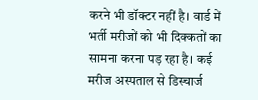करने भी डॉक्टर नहीं है। वार्ड में भर्ती मरीजों को भी दिक्कतों का सामना करना पड़ रहा है। कई मरीज अस्पताल से डिस्चार्ज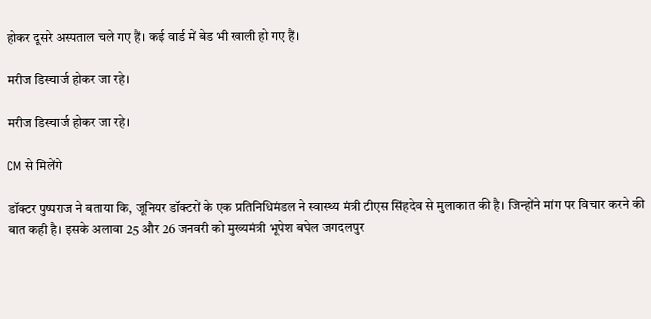होकर दूसरे अस्पताल चले गए हैं। कई वार्ड में बेड भी खाली हो गए हैं।

मरीज डिस्चार्ज होकर जा रहे।

मरीज डिस्चार्ज होकर जा रहे।

CM से मिलेंगे

डॉक्टर पुष्पराज ने बताया कि, जूनियर डॉक्टरों के एक प्रतिनिधिमंडल ने स्वास्थ्य मंत्री टीएस सिंहदेव से मुलाकात की है। जिन्होंने मांग पर विचार करने की बात कही है। इसके अलावा 25 और 26 जनवरी को मुख्यमंत्री भूपेश बघेल जगदलपुर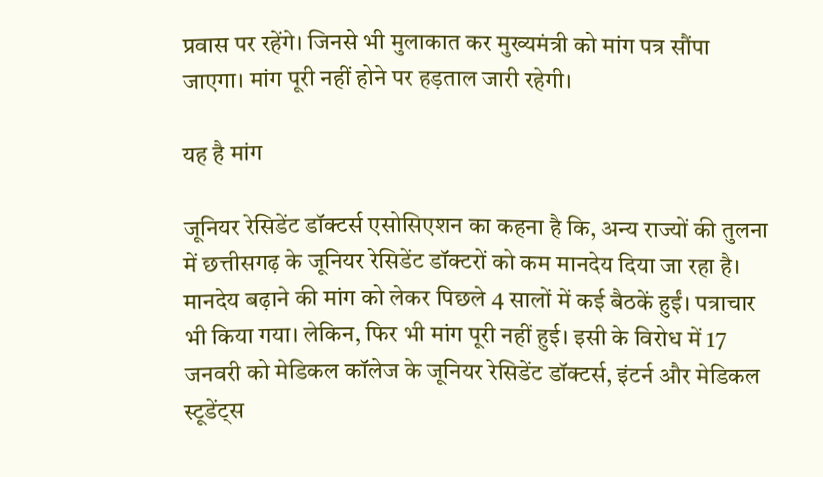प्रवास पर रहेंगे। जिनसे भी मुलाकात कर मुख्यमंत्री को मांग पत्र सौंपा जाएगा। मांग पूरी नहीं होने पर हड़ताल जारी रहेगी।

यह है मांग

जूनियर रेसिडेंट डॉक्टर्स एसोसिएशन का कहना है कि, अन्य राज्यों की तुलना में छत्तीसगढ़ के जूनियर रेसिडेंट डॉक्टरों को कम मानदेय दिया जा रहा है। मानदेय बढ़ाने की मांग को लेकर पिछले 4 सालों में कई बैठकें हुईं। पत्राचार भी किया गया। लेकिन, फिर भी मांग पूरी नहीं हुई। इसी के विरोध में 17 जनवरी को मेडिकल कॉलेज के जूनियर रेसिडेंट डॉक्टर्स, इंटर्न और मेडिकल स्टूडेंट्स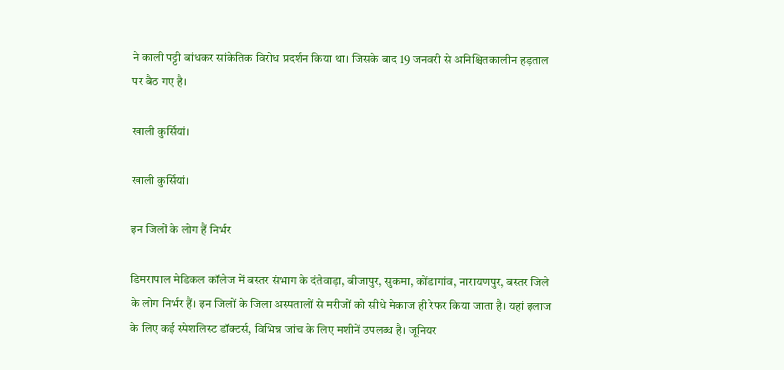ने काली पट्टी बांधकर सांकेतिक विरोध प्रदर्शन किया था। जिसके बाद 19 जनवरी से अनिश्चितकालीन हड़ताल पर बैठ गए है।

खाली कुर्सियां।

खाली कुर्सियां।

इन जिलों के लोग हैं निर्भर

डिमरापाल मेडिकल कॉलेज में बस्तर संभाग के दंतेवाड़ा, बीजापुर, सुकमा, कोंडागांव, नारायणपुर, बस्तर जिले के लोग निर्भर हैं। इन जिलों के जिला अस्पतालों से मरीजों को सीधे मेकाज ही रेफर किया जाता है। यहां इलाज के लिए कई स्पेशलिस्ट डॉक्टर्स, विभिन्न जांच के लिए मशीनें उपलब्ध है। जूनियर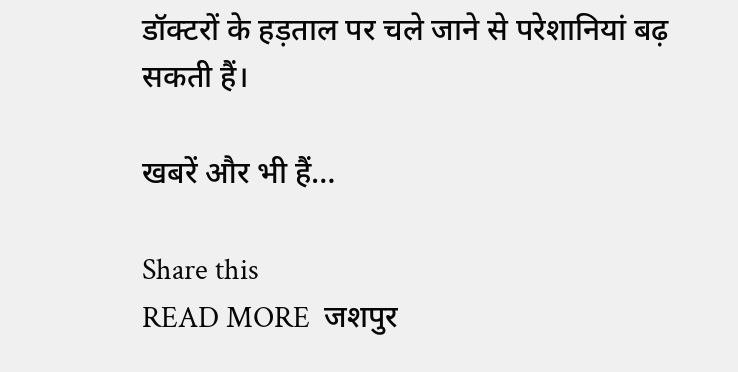डॉक्टरों के हड़ताल पर चले जाने से परेशानियां बढ़ सकती हैं।

खबरें और भी हैं…

Share this
READ MORE  जशपुर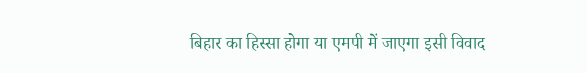बिहार का हिस्सा होगा या एमपी में जाएगा इसी विवाद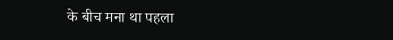के बीच मना था पहला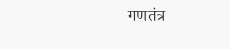गणतंत्र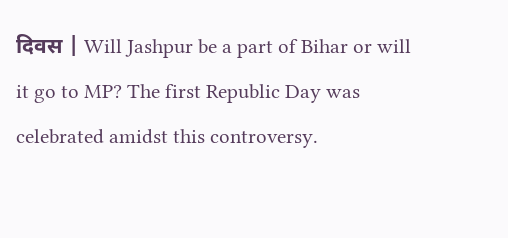दिवस | Will Jashpur be a part of Bihar or will it go to MP? The first Republic Day was celebrated amidst this controversy.